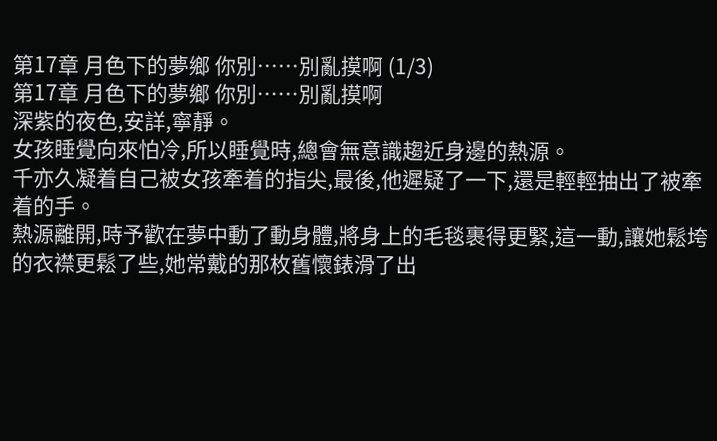第17章 月色下的夢鄉 你別……別亂摸啊 (1/3)
第17章 月色下的夢鄉 你別……別亂摸啊
深紫的夜色,安詳,寧靜。
女孩睡覺向來怕冷,所以睡覺時,總會無意識趨近身邊的熱源。
千亦久凝着自己被女孩牽着的指尖,最後,他遲疑了一下,還是輕輕抽出了被牽着的手。
熱源離開,時予歡在夢中動了動身體,將身上的毛毯裹得更緊,這一動,讓她鬆垮的衣襟更鬆了些,她常戴的那枚舊懷錶滑了出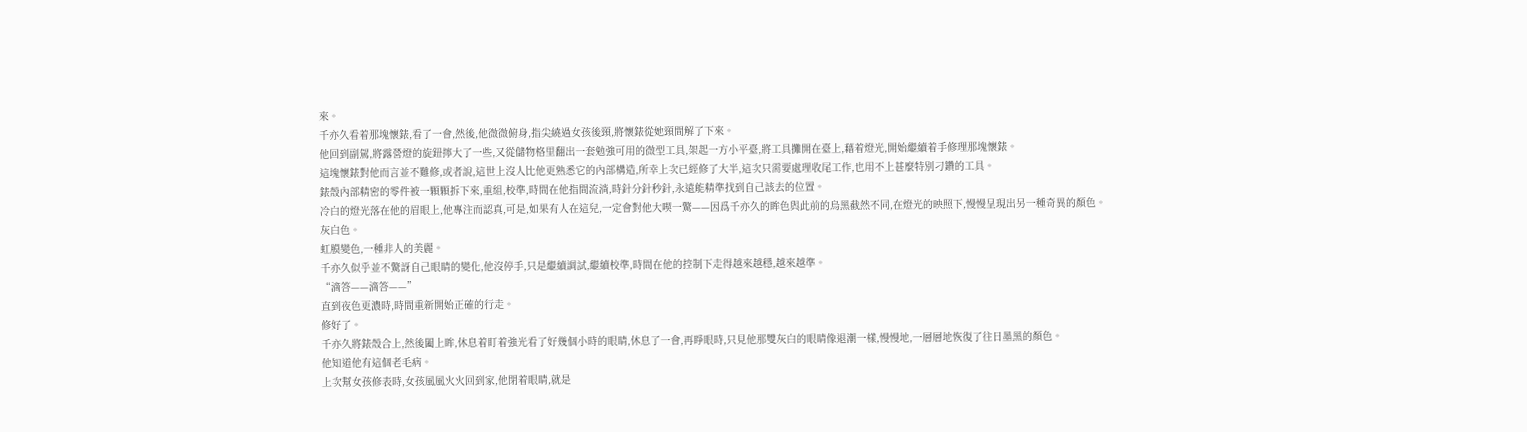來。
千亦久看着那塊懷錶,看了一會,然後,他微微俯身,指尖繞過女孩後頸,將懷錶從她頸間解了下來。
他回到副駕,將露營燈的旋鈕擰大了一些,又從儲物格里翻出一套勉強可用的微型工具,架起一方小平臺,將工具攤開在臺上,藉着燈光,開始繼續着手修理那塊懷錶。
這塊懷錶對他而言並不難修,或者說,這世上沒人比他更熟悉它的內部構造,所幸上次已經修了大半,這次只需要處理收尾工作,也用不上甚麼特別刁鑽的工具。
錶殼內部精密的零件被一顆顆拆下來,重組,校準,時間在他指間流淌,時針分針秒針,永遠能精準找到自己該去的位置。
冷白的燈光落在他的眉眼上,他專注而認真,可是,如果有人在這兒,一定會對他大喫一驚——因爲千亦久的眸色與此前的烏黑截然不同,在燈光的映照下,慢慢呈現出另一種奇異的顏色。
灰白色。
虹膜變色,一種非人的美麗。
千亦久似乎並不驚訝自己眼睛的變化,他沒停手,只是繼續調試,繼續校準,時間在他的控制下走得越來越穩,越來越準。
“滴答——滴答——”
直到夜色更濃時,時間重新開始正確的行走。
修好了。
千亦久將錶殼合上,然後闔上眸,休息着盯着強光看了好幾個小時的眼睛,休息了一會,再睜眼時,只見他那雙灰白的眼睛像退潮一樣,慢慢地,一層層地恢復了往日墨黑的顏色。
他知道他有這個老毛病。
上次幫女孩修表時,女孩風風火火回到家,他閉着眼睛,就是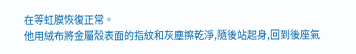在等虹膜恢復正常。
他用絨布將金屬殼表面的指紋和灰塵擦乾淨,隨後站起身,回到後座氣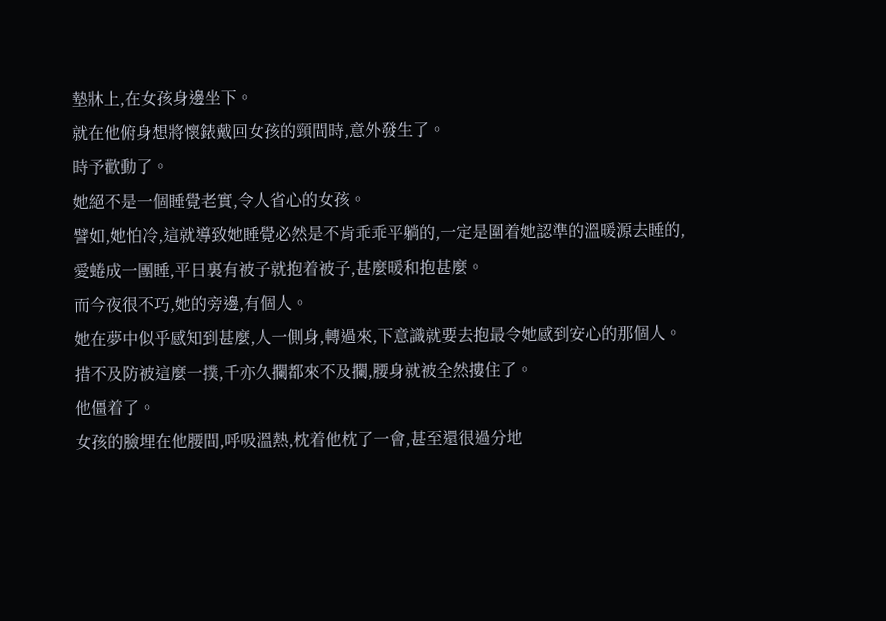墊牀上,在女孩身邊坐下。
就在他俯身想將懷錶戴回女孩的頸間時,意外發生了。
時予歡動了。
她絕不是一個睡覺老實,令人省心的女孩。
譬如,她怕冷,這就導致她睡覺必然是不肯乖乖平躺的,一定是圍着她認準的溫暖源去睡的,愛蜷成一團睡,平日裏有被子就抱着被子,甚麼暖和抱甚麼。
而今夜很不巧,她的旁邊,有個人。
她在夢中似乎感知到甚麼,人一側身,轉過來,下意識就要去抱最令她感到安心的那個人。
措不及防被這麼一撲,千亦久攔都來不及攔,腰身就被全然摟住了。
他僵着了。
女孩的臉埋在他腰間,呼吸溫熱,枕着他枕了一會,甚至還很過分地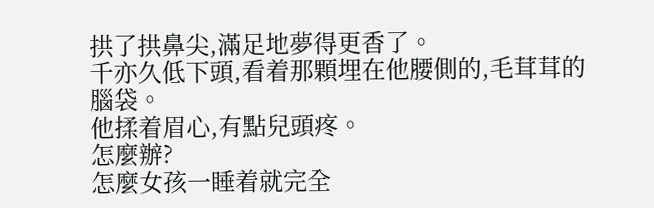拱了拱鼻尖,滿足地夢得更香了。
千亦久低下頭,看着那顆埋在他腰側的,毛茸茸的腦袋。
他揉着眉心,有點兒頭疼。
怎麼辦?
怎麼女孩一睡着就完全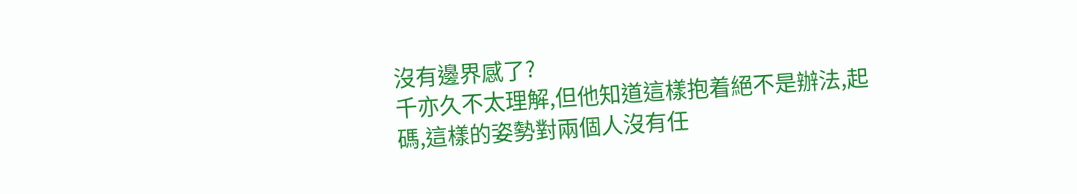沒有邊界感了?
千亦久不太理解,但他知道這樣抱着絕不是辦法,起碼,這樣的姿勢對兩個人沒有任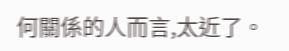何關係的人而言,太近了。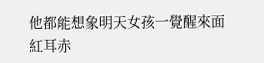他都能想象明天女孩一覺醒來面紅耳赤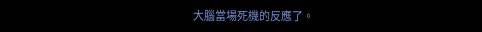大腦當場死機的反應了。